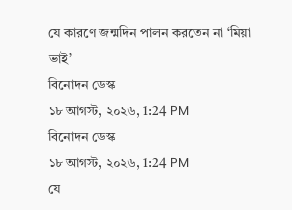যে কারণে জন্মদিন পালন করতেন না ‘মিয়া ভাই’
বিনোদন ডেস্ক
১৮ আগস্ট, ২০২৬, 1:24 PM
বিনোদন ডেস্ক
১৮ আগস্ট, ২০২৬, 1:24 PM
যে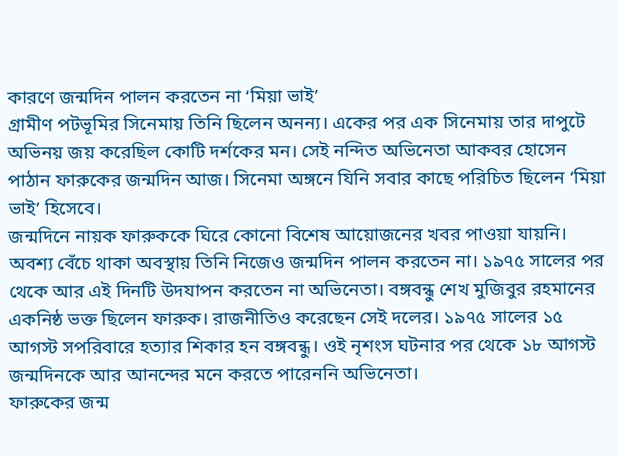কারণে জন্মদিন পালন করতেন না ‘মিয়া ভাই’
গ্রামীণ পটভূমির সিনেমায় তিনি ছিলেন অনন্য। একের পর এক সিনেমায় তার দাপুটে অভিনয় জয় করেছিল কোটি দর্শকের মন। সেই নন্দিত অভিনেতা আকবর হোসেন পাঠান ফারুকের জন্মদিন আজ। সিনেমা অঙ্গনে যিনি সবার কাছে পরিচিত ছিলেন ‘মিয়া ভাই’ হিসেবে।
জন্মদিনে নায়ক ফারুককে ঘিরে কোনো বিশেষ আয়োজনের খবর পাওয়া যায়নি। অবশ্য বেঁচে থাকা অবস্থায় তিনি নিজেও জন্মদিন পালন করতেন না। ১৯৭৫ সালের পর থেকে আর এই দিনটি উদযাপন করতেন না অভিনেতা। বঙ্গবন্ধু শেখ মুজিবুর রহমানের একনিষ্ঠ ভক্ত ছিলেন ফারুক। রাজনীতিও করেছেন সেই দলের। ১৯৭৫ সালের ১৫ আগস্ট সপরিবারে হত্যার শিকার হন বঙ্গবন্ধু। ওই নৃশংস ঘটনার পর থেকে ১৮ আগস্ট জন্মদিনকে আর আনন্দের মনে করতে পারেননি অভিনেতা।
ফারুকের জন্ম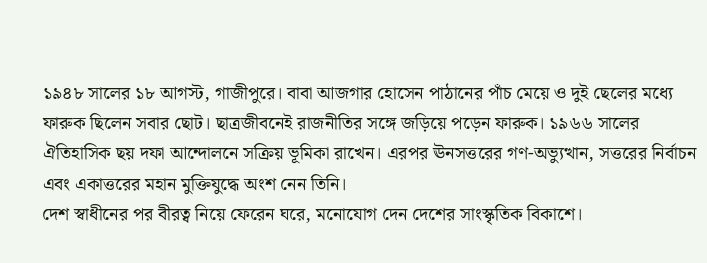১৯৪৮ সালের ১৮ আগস্ট, গাজীপুরে। বাবা আজগার হোসেন পাঠানের পাঁচ মেয়ে ও দুই ছেলের মধ্যে ফারুক ছিলেন সবার ছোট। ছাত্রজীবনেই রাজনীতির সঙ্গে জড়িয়ে পড়েন ফারুক। ১৯৬৬ সালের ঐতিহাসিক ছয় দফা আন্দোলনে সক্রিয় ভূমিকা রাখেন। এরপর ঊনসত্তরের গণ-অভ্যুত্থান, সত্তরের নির্বাচন এবং একাত্তরের মহান মুক্তিযুদ্ধে অংশ নেন তিনি।
দেশ স্বাধীনের পর বীরত্ব নিয়ে ফেরেন ঘরে, মনোযোগ দেন দেশের সাংস্কৃতিক বিকাশে।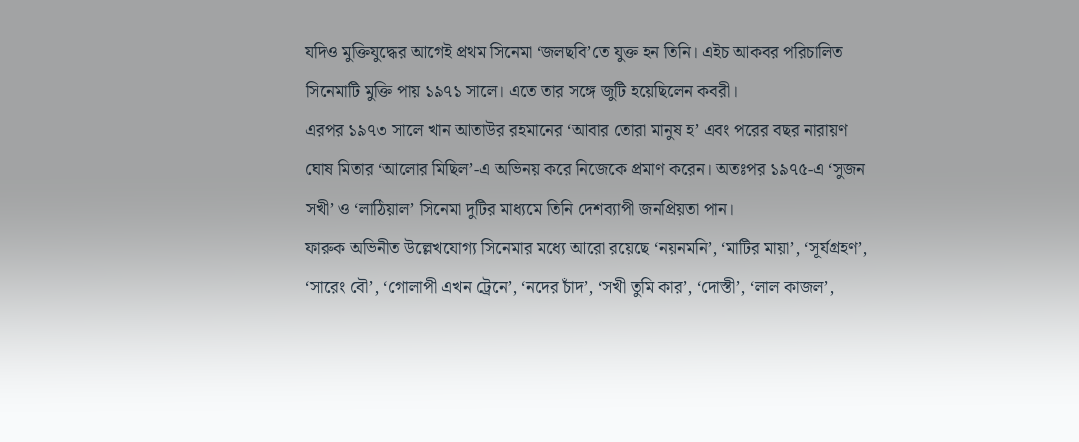যদিও মুক্তিযুদ্ধের আগেই প্রথম সিনেমা ‘জলছবি’তে যুক্ত হন তিনি। এইচ আকবর পরিচালিত সিনেমাটি মুক্তি পায় ১৯৭১ সালে। এতে তার সঙ্গে জুটি হয়েছিলেন কবরী।
এরপর ১৯৭৩ সালে খান আতাউর রহমানের ‘আবার তোরা মানুষ হ’ এবং পরের বছর নারায়ণ ঘোষ মিতার ‘আলোর মিছিল’-এ অভিনয় করে নিজেকে প্রমাণ করেন। অতঃপর ১৯৭৫-এ ‘সুজন সখী’ ও ‘লাঠিয়াল’ সিনেমা দুটির মাধ্যমে তিনি দেশব্যাপী জনপ্রিয়তা পান।
ফারুক অভিনীত উল্লেখযোগ্য সিনেমার মধ্যে আরো রয়েছে ‘নয়নমনি’, ‘মাটির মায়া’, ‘সূর্যগ্রহণ’, ‘সারেং বৌ’, ‘গোলাপী এখন ট্রেনে’, ‘নদের চাঁদ’, ‘সখী তুমি কার’, ‘দোস্তী’, ‘লাল কাজল’,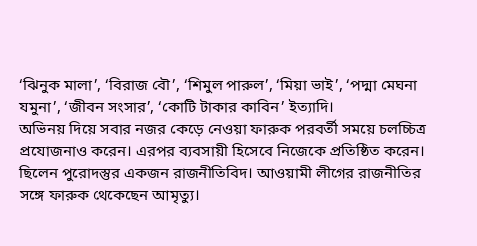‘ঝিনুক মালা’, ‘বিরাজ বৌ’, ‘শিমুল পারুল’, ‘মিয়া ভাই’, ‘পদ্মা মেঘনা যমুনা’, ‘জীবন সংসার’, ‘কোটি টাকার কাবিন’ ইত্যাদি।
অভিনয় দিয়ে সবার নজর কেড়ে নেওয়া ফারুক পরবর্তী সময়ে চলচ্চিত্র প্রযোজনাও করেন। এরপর ব্যবসায়ী হিসেবে নিজেকে প্রতিষ্ঠিত করেন। ছিলেন পুরোদস্তুর একজন রাজনীতিবিদ। আওয়ামী লীগের রাজনীতির সঙ্গে ফারুক থেকেছেন আমৃত্যু।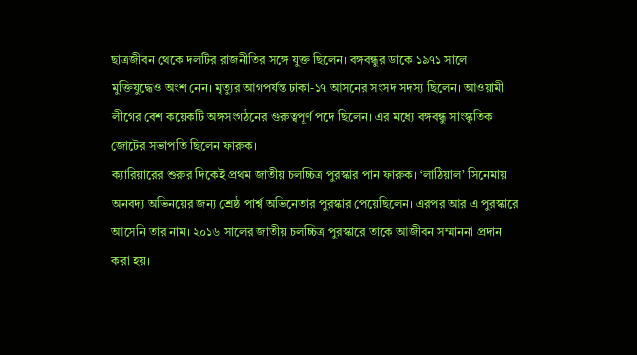ছাত্রজীবন থেকে দলটির রাজনীতির সঙ্গে যুক্ত ছিলেন। বঙ্গবন্ধুর ডাকে ১৯৭১ সালে মুক্তিযুদ্ধেও অংশ নেন। মৃত্যুর আগপর্যন্ত ঢাকা-১৭ আসনের সংসদ সদস্য ছিলেন। আওয়ামী লীগের বেশ কয়েকটি অঙ্গসংগঠনের গুরুত্বপূর্ণ পদে ছিলেন। এর মধ্যে বঙ্গবন্ধু সাংস্কৃতিক জোটের সভাপতি ছিলেন ফারুক।
ক্যারিয়ারের শুরুর দিকেই প্রথম জাতীয় চলচ্চিত্র পুরস্কার পান ফারুক। ‘লাঠিয়াল’ সিনেমায় অনবদ্য অভিনয়ের জন্য শ্রেষ্ঠ পার্শ্ব অভিনেতার পুরস্কার পেয়েছিলেন। এরপর আর এ পুরস্কারে আসেনি তার নাম। ২০১৬ সালের জাতীয় চলচ্চিত্র পুরস্কারে তাকে আজীবন সম্মাননা প্রদান করা হয়।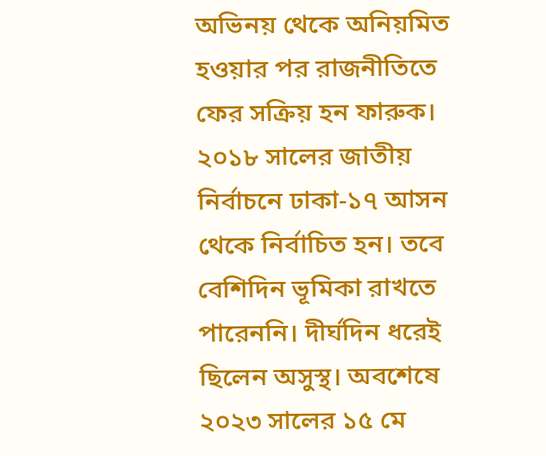অভিনয় থেকে অনিয়মিত হওয়ার পর রাজনীতিতে ফের সক্রিয় হন ফারুক। ২০১৮ সালের জাতীয় নির্বাচনে ঢাকা-১৭ আসন থেকে নির্বাচিত হন। তবে বেশিদিন ভূমিকা রাখতে পারেননি। দীর্ঘদিন ধরেই ছিলেন অসুস্থ। অবশেষে ২০২৩ সালের ১৫ মে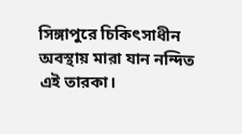সিঙ্গাপুরে চিকিৎসাধীন অবস্থায় মারা যান নন্দিত এই তারকা।